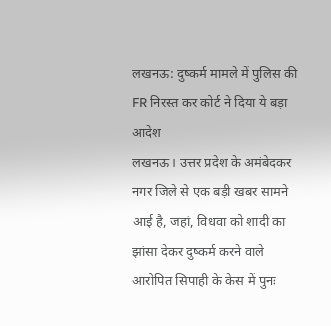लखनऊ: दुष्कर्म मामले में पुलिस की FR निरस्त कर कोर्ट ने दिया ये बड़ा आदेश
लखनऊ। उत्तर प्रदेश के अमंबेदकर नगर जिले से एक बड़ी खबर सामने आई है, जहां, विधवा को शादी का झांसा देकर दुष्कर्म करने वाले आरोपित सिपाही के केस में पुनः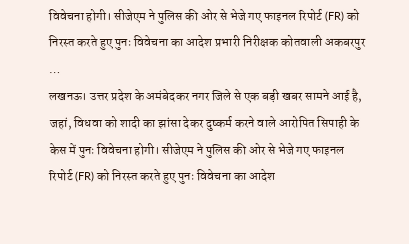विवेचना होगी। सीजेएम ने पुलिस की ओर से भेजे गए फाइनल रिपोर्ट (FR) को निरस्त करते हुए पुनः विवेचना का आदेश प्रभारी निरीक्षक कोतवाली अकबरपुर …
लखनऊ। उत्तर प्रदेश के अमंबेदकर नगर जिले से एक बड़ी खबर सामने आई है, जहां, विधवा को शादी का झांसा देकर दुष्कर्म करने वाले आरोपित सिपाही के केस में पुनः विवेचना होगी। सीजेएम ने पुलिस की ओर से भेजे गए फाइनल रिपोर्ट (FR) को निरस्त करते हुए पुनः विवेचना का आदेश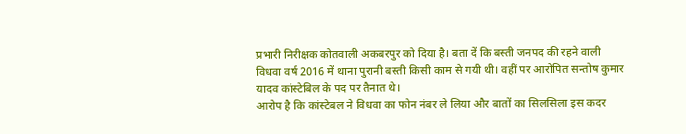प्रभारी निरीक्षक कोतवाली अकबरपुर को दिया है। बता दें कि बस्ती जनपद की रहने वाली विधवा वर्ष 2016 में थाना पुरानी बस्ती किसी काम से गयी थी। वहीं पर आरोपित सन्तोष कुमार यादव कांस्टेबिल के पद पर तैनात थे।
आरोप है कि कांस्टेबल ने विधवा का फोन नंबर ले लिया और बातों का सिलसिला इस कदर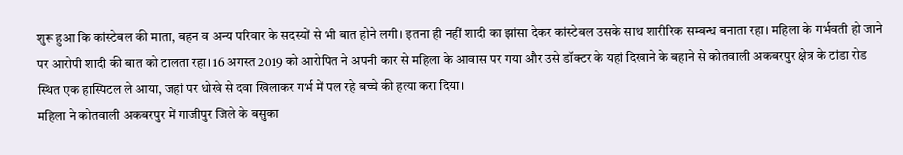शुरू हुआ कि कांस्टेबल की माता, बहन व अन्य परिवार के सदस्यों से भी बात होने लगी। इतना ही नहीं शादी का झांसा देकर कांस्टेबल उसके साथ शारीरिक सम्बन्ध बनाता रहा। महिला के गर्भवती हो जाने पर आरोपी शादी की बात को टालता रहा। 16 अगस्त 2019 को आरोपित ने अपनी कार से महिला के आवास पर गया और उसे डॉक्टर के यहां दिखाने के बहाने से कोतवाली अकबरपुर क्षेत्र के टांडा रोड स्थित एक हास्पिटल ले आया, जहां पर धोखे से दवा खिलाकर गर्भ में पल रहे बच्चे की हत्या करा दिया।
महिला ने कोतवाली अकबरपुर में गाजीपुर जिले के बसुका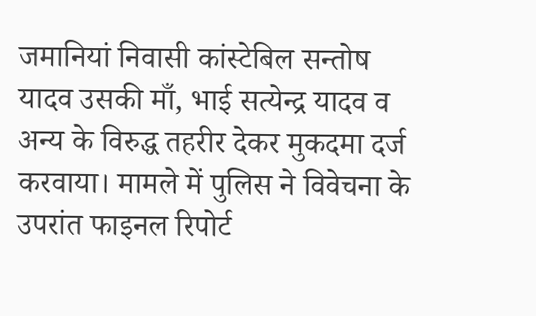जमानियां निवासी कांस्टेबिल सन्तोष यादव उसकी माँ, भाई सत्येन्द्र यादव व अन्य के विरुद्ध तहरीर देकर मुकदमा दर्ज करवाया। मामले में पुलिस ने विवेचना के उपरांत फाइनल रिपोर्ट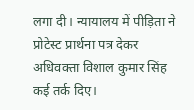लगा दी। न्यायालय में पीड़िता ने प्रोटेस्ट प्रार्थना पत्र देकर अधिवक्ता विशाल कुमार सिंह कई तर्क दिए।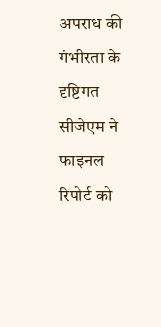अपराध की गंभीरता के दृष्टिगत सीजेएम ने फाइनल रिपोर्ट को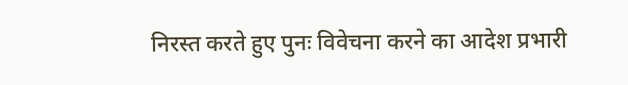निरस्त करते हुए पुनः विवेचना करने का आदेश प्रभारी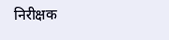निरीक्षक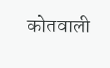कोतवाली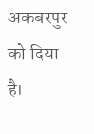अकबरपुर को दिया है।